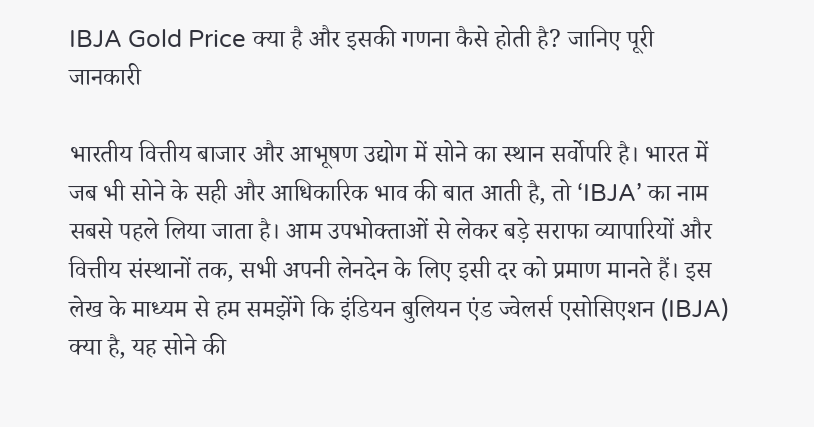IBJA Gold Price क्या है और इसकी गणना कैसे होती है? जानिए पूरी जानकारी

भारतीय वित्तीय बाजार और आभूषण उद्योग में सोने का स्थान सर्वोपरि है। भारत में जब भी सोने के सही और आधिकारिक भाव की बात आती है, तो ‘IBJA’ का नाम सबसे पहले लिया जाता है। आम उपभोक्ताओं से लेकर बड़े सराफा व्यापारियों और वित्तीय संस्थानों तक, सभी अपनी लेनदेन के लिए इसी दर को प्रमाण मानते हैं। इस लेख के माध्यम से हम समझेंगे कि इंडियन बुलियन एंड ज्वेलर्स एसोसिएशन (IBJA) क्या है, यह सोने की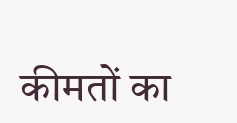कीमतों का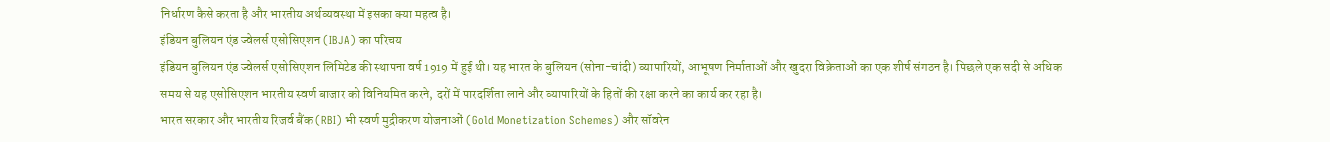निर्धारण कैसे करता है और भारतीय अर्थव्यवस्था में इसका क्या महत्व है।
इंडियन बुलियन एंड ज्वेलर्स एसोसिएशन (IBJA) का परिचय
इंडियन बुलियन एंड ज्वेलर्स एसोसिएशन लिमिटेड की स्थापना वर्ष 1919 में हुई थी। यह भारत के बुलियन (सोना-चांदी) व्यापारियों, आभूषण निर्माताओं और खुदरा विक्रेताओं का एक शीर्ष संगठन है। पिछले एक सदी से अधिक समय से यह एसोसिएशन भारतीय स्वर्ण बाजार को विनियमित करने, दरों में पारदर्शिता लाने और व्यापारियों के हितों की रक्षा करने का कार्य कर रहा है।
भारत सरकार और भारतीय रिजर्व बैंक (RBI) भी स्वर्ण मुद्रीकरण योजनाओं (Gold Monetization Schemes) और सॉवरेन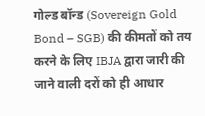गोल्ड बॉन्ड (Sovereign Gold Bond – SGB) की कीमतों को तय करने के लिए IBJA द्वारा जारी की जाने वाली दरों को ही आधार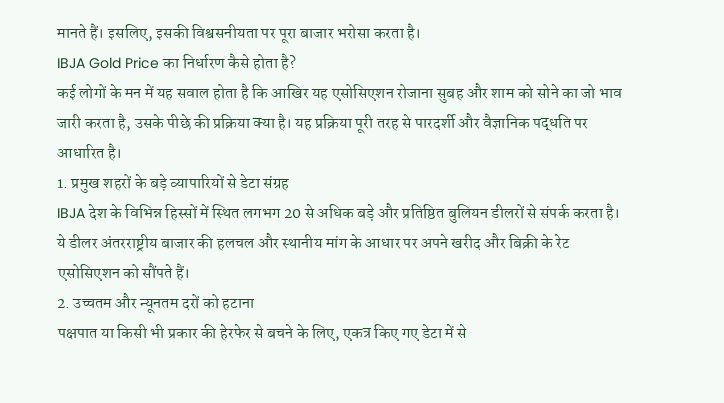मानते हैं। इसलिए, इसकी विश्वसनीयता पर पूरा बाजार भरोसा करता है।
IBJA Gold Price का निर्धारण कैसे होता है?
कई लोगों के मन में यह सवाल होता है कि आखिर यह एसोसिएशन रोजाना सुबह और शाम को सोने का जो भाव जारी करता है, उसके पीछे की प्रक्रिया क्या है। यह प्रक्रिया पूरी तरह से पारदर्शी और वैज्ञानिक पद्धति पर आधारित है।
1. प्रमुख शहरों के बड़े व्यापारियों से डेटा संग्रह
IBJA देश के विभिन्न हिस्सों में स्थित लगभग 20 से अधिक बड़े और प्रतिष्ठित बुलियन डीलरों से संपर्क करता है। ये डीलर अंतरराष्ट्रीय बाजार की हलचल और स्थानीय मांग के आधार पर अपने खरीद और बिक्री के रेट एसोसिएशन को सौंपते हैं।
2. उच्चतम और न्यूनतम दरों को हटाना
पक्षपात या किसी भी प्रकार की हेरफेर से बचने के लिए, एकत्र किए गए डेटा में से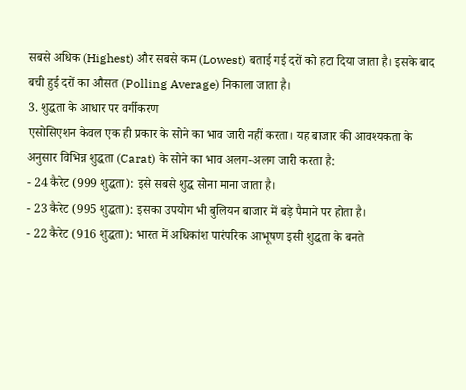सबसे अधिक (Highest) और सबसे कम (Lowest) बताई गई दरों को हटा दिया जाता है। इसके बाद बची हुई दरों का औसत (Polling Average) निकाला जाता है।
3. शुद्धता के आधार पर वर्गीकरण
एसोसिएशन केवल एक ही प्रकार के सोने का भाव जारी नहीं करता। यह बाजार की आवश्यकता के अनुसार विभिन्न शुद्धता (Carat) के सोने का भाव अलग-अलग जारी करता है:
- 24 कैरेट (999 शुद्धता): इसे सबसे शुद्ध सोना माना जाता है।
- 23 कैरेट (995 शुद्धता): इसका उपयोग भी बुलियन बाजार में बड़े पैमाने पर होता है।
- 22 कैरेट (916 शुद्धता): भारत में अधिकांश पारंपरिक आभूषण इसी शुद्धता के बनते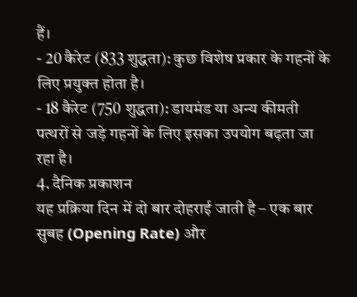हैं।
- 20 कैरेट (833 शुद्धता): कुछ विशेष प्रकार के गहनों के लिए प्रयुक्त होता है।
- 18 कैरेट (750 शुद्धता): डायमंड या अन्य कीमती पत्थरों से जड़े गहनों के लिए इसका उपयोग बढ़ता जा रहा है।
4. दैनिक प्रकाशन
यह प्रक्रिया दिन में दो बार दोहराई जाती है – एक बार सुबह (Opening Rate) और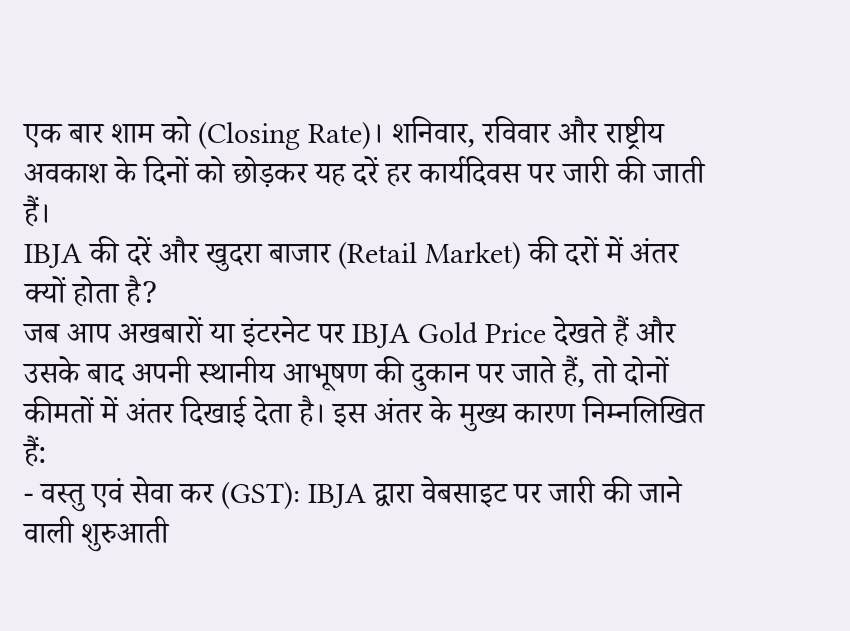एक बार शाम को (Closing Rate)। शनिवार, रविवार और राष्ट्रीय अवकाश के दिनों को छोड़कर यह दरें हर कार्यदिवस पर जारी की जाती हैं।
IBJA की दरें और खुदरा बाजार (Retail Market) की दरों में अंतर क्यों होता है?
जब आप अखबारों या इंटरनेट पर IBJA Gold Price देखते हैं और उसके बाद अपनी स्थानीय आभूषण की दुकान पर जाते हैं, तो दोनों कीमतों में अंतर दिखाई देता है। इस अंतर के मुख्य कारण निम्नलिखित हैं:
- वस्तु एवं सेवा कर (GST): IBJA द्वारा वेबसाइट पर जारी की जाने वाली शुरुआती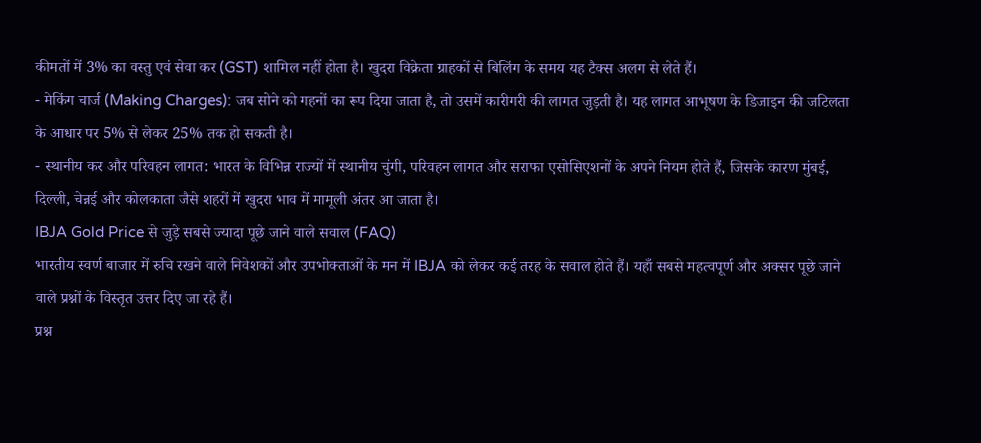कीमतों में 3% का वस्तु एवं सेवा कर (GST) शामिल नहीं होता है। खुदरा विक्रेता ग्राहकों से बिलिंग के समय यह टैक्स अलग से लेते हैं।
- मेकिंग चार्ज (Making Charges): जब सोने को गहनों का रूप दिया जाता है, तो उसमें कारीगरी की लागत जुड़ती है। यह लागत आभूषण के डिजाइन की जटिलता के आधार पर 5% से लेकर 25% तक हो सकती है।
- स्थानीय कर और परिवहन लागत: भारत के विभिन्न राज्यों में स्थानीय चुंगी, परिवहन लागत और सराफा एसोसिएशनों के अपने नियम होते हैं, जिसके कारण मुंबई, दिल्ली, चेन्नई और कोलकाता जैसे शहरों में खुदरा भाव में मामूली अंतर आ जाता है।
IBJA Gold Price से जुड़े सबसे ज्यादा पूछे जाने वाले सवाल (FAQ)
भारतीय स्वर्ण बाजार में रुचि रखने वाले निवेशकों और उपभोक्ताओं के मन में IBJA को लेकर कई तरह के सवाल होते हैं। यहाँ सबसे महत्वपूर्ण और अक्सर पूछे जाने वाले प्रश्नों के विस्तृत उत्तर दिए जा रहे हैं।
प्रश्न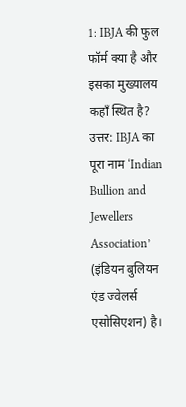1: IBJA की फुल फॉर्म क्या है और इसका मुख्यालय कहाँ स्थित है?
उत्तर: IBJA का पूरा नाम ‘Indian Bullion and Jewellers Association’ (इंडियन बुलियन एंड ज्वेलर्स एसोसिएशन) है।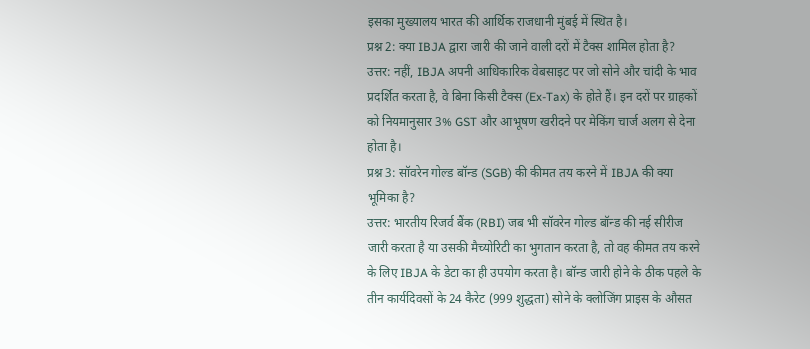इसका मुख्यालय भारत की आर्थिक राजधानी मुंबई में स्थित है।
प्रश्न 2: क्या IBJA द्वारा जारी की जाने वाली दरों में टैक्स शामिल होता है?
उत्तर: नहीं, IBJA अपनी आधिकारिक वेबसाइट पर जो सोने और चांदी के भाव प्रदर्शित करता है, वे बिना किसी टैक्स (Ex-Tax) के होते हैं। इन दरों पर ग्राहकों को नियमानुसार 3% GST और आभूषण खरीदने पर मेकिंग चार्ज अलग से देना होता है।
प्रश्न 3: सॉवरेन गोल्ड बॉन्ड (SGB) की कीमत तय करने में IBJA की क्या भूमिका है?
उत्तर: भारतीय रिजर्व बैंक (RBI) जब भी सॉवरेन गोल्ड बॉन्ड की नई सीरीज जारी करता है या उसकी मैच्योरिटी का भुगतान करता है, तो वह कीमत तय करने के लिए IBJA के डेटा का ही उपयोग करता है। बॉन्ड जारी होने के ठीक पहले के तीन कार्यदिवसों के 24 कैरेट (999 शुद्धता) सोने के क्लोजिंग प्राइस के औसत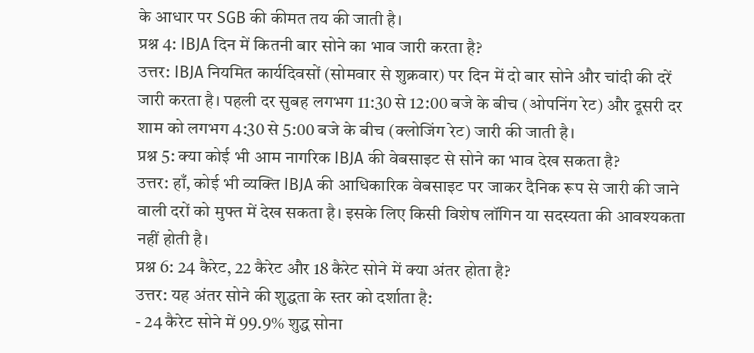के आधार पर SGB की कीमत तय की जाती है।
प्रश्न 4: IBJA दिन में कितनी बार सोने का भाव जारी करता है?
उत्तर: IBJA नियमित कार्यदिवसों (सोमवार से शुक्रवार) पर दिन में दो बार सोने और चांदी की दरें जारी करता है। पहली दर सुबह लगभग 11:30 से 12:00 बजे के बीच (ओपनिंग रेट) और दूसरी दर शाम को लगभग 4:30 से 5:00 बजे के बीच (क्लोजिंग रेट) जारी की जाती है।
प्रश्न 5: क्या कोई भी आम नागरिक IBJA की वेबसाइट से सोने का भाव देख सकता है?
उत्तर: हाँ, कोई भी व्यक्ति IBJA की आधिकारिक वेबसाइट पर जाकर दैनिक रूप से जारी की जाने वाली दरों को मुफ्त में देख सकता है। इसके लिए किसी विशेष लॉगिन या सदस्यता की आवश्यकता नहीं होती है।
प्रश्न 6: 24 कैरेट, 22 कैरेट और 18 कैरेट सोने में क्या अंतर होता है?
उत्तर: यह अंतर सोने की शुद्धता के स्तर को दर्शाता है:
- 24 कैरेट सोने में 99.9% शुद्ध सोना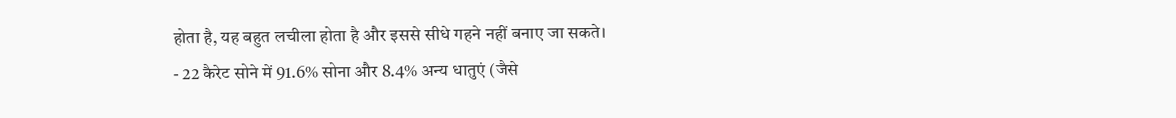होता है, यह बहुत लचीला होता है और इससे सीधे गहने नहीं बनाए जा सकते।
- 22 कैरेट सोने में 91.6% सोना और 8.4% अन्य धातुएं (जैसे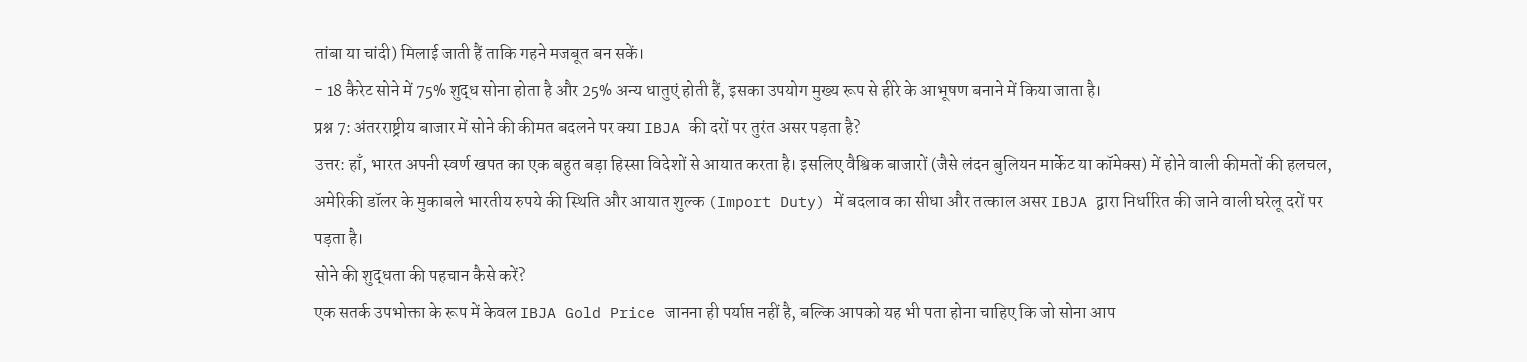तांबा या चांदी) मिलाई जाती हैं ताकि गहने मजबूत बन सकें।
- 18 कैरेट सोने में 75% शुद्ध सोना होता है और 25% अन्य धातुएं होती हैं, इसका उपयोग मुख्य रूप से हीरे के आभूषण बनाने में किया जाता है।
प्रश्न 7: अंतरराष्ट्रीय बाजार में सोने की कीमत बदलने पर क्या IBJA की दरों पर तुरंत असर पड़ता है?
उत्तर: हाँ, भारत अपनी स्वर्ण खपत का एक बहुत बड़ा हिस्सा विदेशों से आयात करता है। इसलिए वैश्विक बाजारों (जैसे लंदन बुलियन मार्केट या कॉमेक्स) में होने वाली कीमतों की हलचल, अमेरिकी डॉलर के मुकाबले भारतीय रुपये की स्थिति और आयात शुल्क (Import Duty) में बदलाव का सीधा और तत्काल असर IBJA द्वारा निर्धारित की जाने वाली घरेलू दरों पर पड़ता है।
सोने की शुद्धता की पहचान कैसे करें?
एक सतर्क उपभोक्ता के रूप में केवल IBJA Gold Price जानना ही पर्याप्त नहीं है, बल्कि आपको यह भी पता होना चाहिए कि जो सोना आप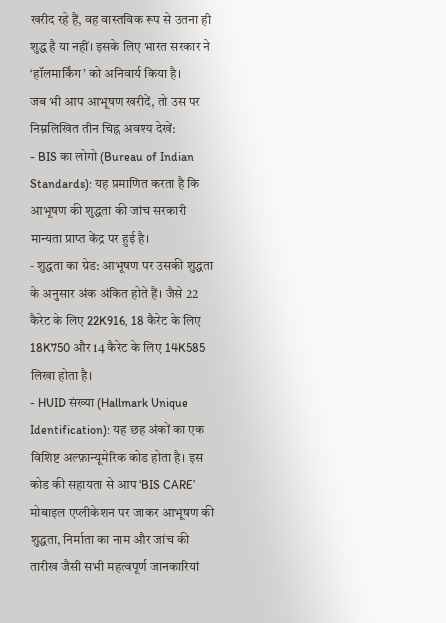खरीद रहे हैं, वह वास्तविक रूप से उतना ही शुद्ध है या नहीं। इसके लिए भारत सरकार ने ‘हॉलमार्किंग’ को अनिवार्य किया है।
जब भी आप आभूषण खरीदें, तो उस पर निम्नलिखित तीन चिह्न अवश्य देखें:
- BIS का लोगो (Bureau of Indian Standards): यह प्रमाणित करता है कि आभूषण की शुद्धता की जांच सरकारी मान्यता प्राप्त केंद्र पर हुई है।
- शुद्धता का ग्रेड: आभूषण पर उसकी शुद्धता के अनुसार अंक अंकित होते हैं। जैसे 22 कैरेट के लिए 22K916, 18 कैरेट के लिए 18K750 और 14 कैरेट के लिए 14K585 लिखा होता है।
- HUID संख्या (Hallmark Unique Identification): यह छह अंकों का एक विशिष्ट अल्फ़ान्यूमेरिक कोड होता है। इस कोड की सहायता से आप ‘BIS CARE’ मोबाइल एप्लीकेशन पर जाकर आभूषण की शुद्धता, निर्माता का नाम और जांच की तारीख जैसी सभी महत्वपूर्ण जानकारियां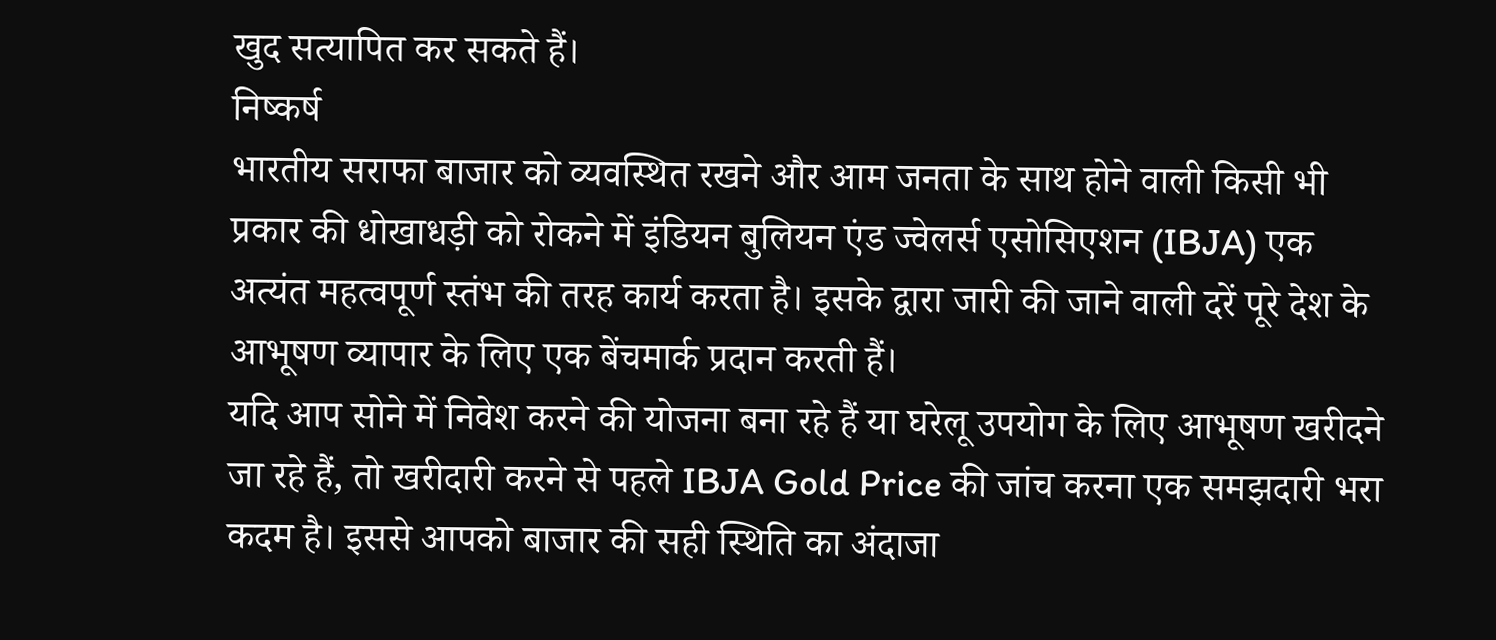खुद सत्यापित कर सकते हैं।
निष्कर्ष
भारतीय सराफा बाजार को व्यवस्थित रखने और आम जनता के साथ होने वाली किसी भी प्रकार की धोखाधड़ी को रोकने में इंडियन बुलियन एंड ज्वेलर्स एसोसिएशन (IBJA) एक अत्यंत महत्वपूर्ण स्तंभ की तरह कार्य करता है। इसके द्वारा जारी की जाने वाली दरें पूरे देश के आभूषण व्यापार के लिए एक बेंचमार्क प्रदान करती हैं।
यदि आप सोने में निवेश करने की योजना बना रहे हैं या घरेलू उपयोग के लिए आभूषण खरीदने जा रहे हैं, तो खरीदारी करने से पहले IBJA Gold Price की जांच करना एक समझदारी भरा कदम है। इससे आपको बाजार की सही स्थिति का अंदाजा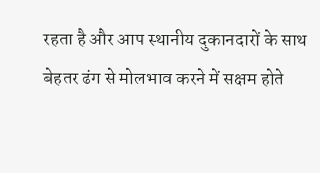रहता है और आप स्थानीय दुकानदारों के साथ बेहतर ढंग से मोलभाव करने में सक्षम होते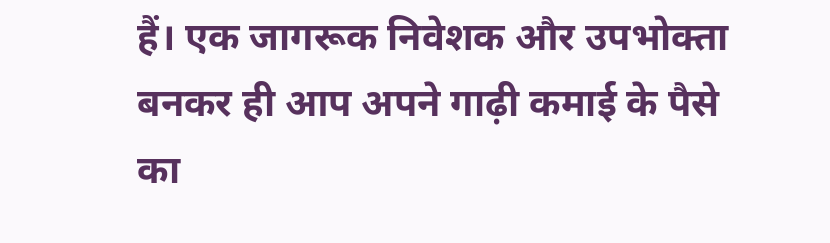हैं। एक जागरूक निवेशक और उपभोक्ता बनकर ही आप अपने गाढ़ी कमाई के पैसे का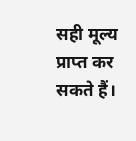सही मूल्य प्राप्त कर सकते हैं।